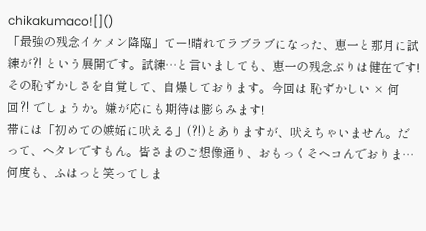chikakumaco![]()
「最強の残念イケメン降臨」てー!晴れてラブラブになった、恵一と那月に試練が⁈ という展開です。試練…と言いましても、恵一の残念ぶりは健在です! その恥ずかしさを自覚して、自爆しております。今回は 恥ずかしい × 何回⁈ でしょうか。嫌が応にも期待は膨らみます!
帯には「初めての嫉妬に吠える」(⁈)とありますが、吠えちゃいません。だって、ヘタレですもん。皆さまのご想像通り、おもっくそヘコんでおりま…
何度も、ふはっと笑ってしま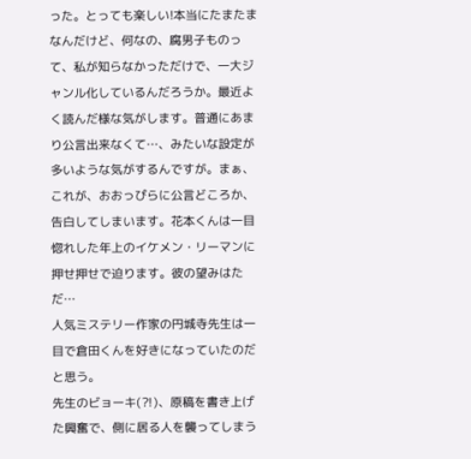った。とっても楽しい!本当にたまたまなんだけど、何なの、腐男子ものって、私が知らなかっただけで、一大ジャンル化しているんだろうか。最近よく読んだ様な気がします。普通にあまり公言出来なくて…、みたいな設定が多いような気がするんですが。まぁ、これが、おおっぴらに公言どころか、告白してしまいます。花本くんは一目惚れした年上のイケメン・リーマンに押せ押せで迫ります。彼の望みはただ…
人気ミステリー作家の円城寺先生は一目で倉田くんを好きになっていたのだと思う。
先生のビョーキ(⁈)、原稿を書き上げた興奮で、側に居る人を襲ってしまう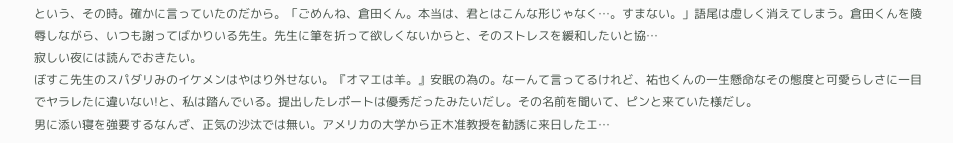という、その時。確かに言っていたのだから。「ごめんね、倉田くん。本当は、君とはこんな形じゃなく…。すまない。」語尾は虚しく消えてしまう。倉田くんを陵辱しながら、いつも謝ってばかりいる先生。先生に筆を折って欲しくないからと、そのストレスを緩和したいと協…
寂しい夜には読んでおきたい。
ぼすこ先生のスパダリみのイケメンはやはり外せない。『オマエは羊。』安眠の為の。なーんて言ってるけれど、祐也くんの一生懸命なその態度と可愛らしさに一目でヤラレたに違いない!と、私は踏んでいる。提出したレポートは優秀だったみたいだし。その名前を聞いて、ピンと来ていた様だし。
男に添い寝を強要するなんざ、正気の沙汰では無い。アメリカの大学から正木准教授を勧誘に来日したエ…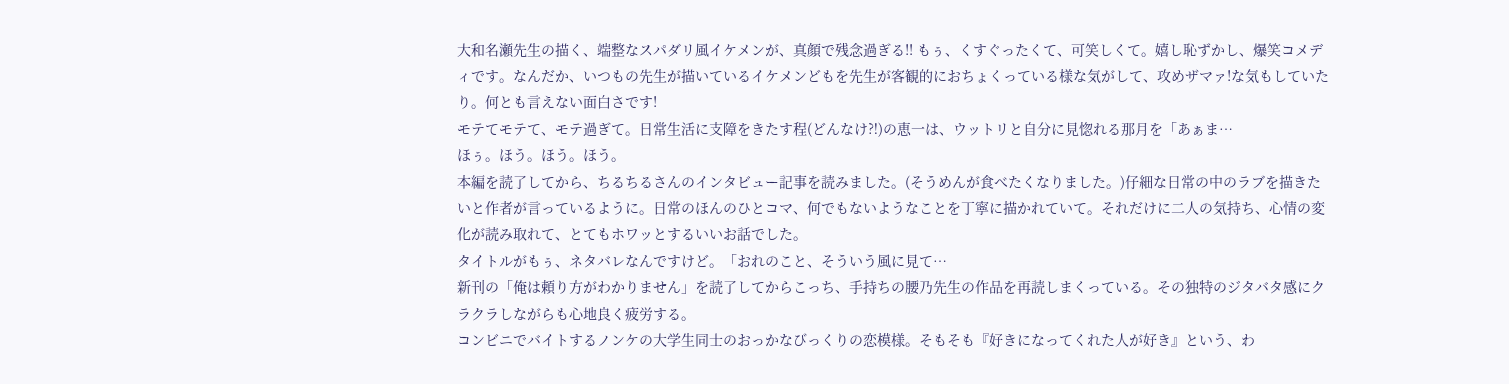大和名瀬先生の描く、端整なスパダリ風イケメンが、真顔で残念過ぎる‼ もぅ、くすぐったくて、可笑しくて。嬉し恥ずかし、爆笑コメディです。なんだか、いつもの先生が描いているイケメンどもを先生が客観的におちょくっている様な気がして、攻めザマァ!な気もしていたり。何とも言えない面白さです!
モテてモテて、モテ過ぎて。日常生活に支障をきたす程(どんなけ⁈)の恵一は、ウットリと自分に見惚れる那月を「あぁま…
ほぅ。ほう。ほう。ほう。
本編を読了してから、ちるちるさんのインタビュー記事を読みました。(そうめんが食べたくなりました。)仔細な日常の中のラブを描きたいと作者が言っているように。日常のほんのひとコマ、何でもないようなことを丁寧に描かれていて。それだけに二人の気持ち、心情の変化が読み取れて、とてもホワッとするいいお話でした。
タイトルがもぅ、ネタバレなんですけど。「おれのこと、そういう風に見て…
新刊の「俺は頼り方がわかりません」を読了してからこっち、手持ちの腰乃先生の作品を再読しまくっている。その独特のジタバタ感にクラクラしながらも心地良く疲労する。
コンビニでバイトするノンケの大学生同士のおっかなびっくりの恋模様。そもそも『好きになってくれた人が好き』という、わ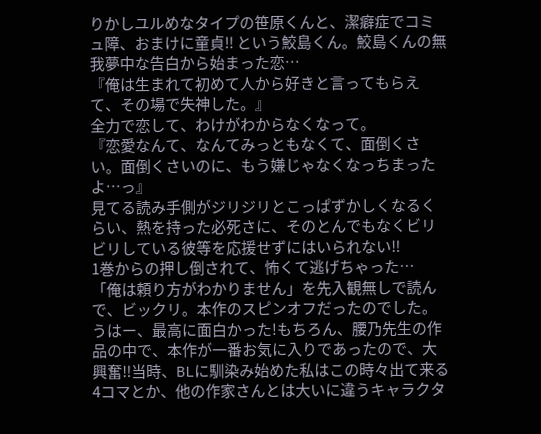りかしユルめなタイプの笹原くんと、潔癖症でコミュ障、おまけに童貞‼ という鮫島くん。鮫島くんの無我夢中な告白から始まった恋…
『俺は生まれて初めて人から好きと言ってもらえて、その場で失神した。』
全力で恋して、わけがわからなくなって。
『恋愛なんて、なんてみっともなくて、面倒くさい。面倒くさいのに、もう嫌じゃなくなっちまったよ…っ』
見てる読み手側がジリジリとこっぱずかしくなるくらい、熱を持った必死さに、そのとんでもなくビリビリしている彼等を応援せずにはいられない‼
1巻からの押し倒されて、怖くて逃げちゃった…
「俺は頼り方がわかりません」を先入観無しで読んで、ビックリ。本作のスピンオフだったのでした。うはー、最高に面白かった!もちろん、腰乃先生の作品の中で、本作が一番お気に入りであったので、大興奮‼当時、BLに馴染み始めた私はこの時々出て来る4コマとか、他の作家さんとは大いに違うキャラクタ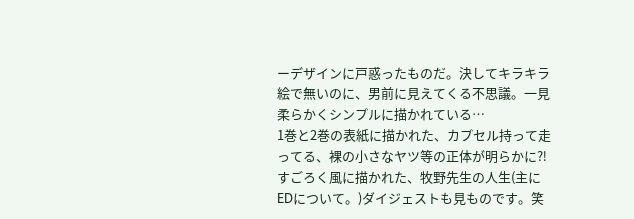ーデザインに戸惑ったものだ。決してキラキラ絵で無いのに、男前に見えてくる不思議。一見柔らかくシンプルに描かれている…
1巻と2巻の表紙に描かれた、カプセル持って走ってる、裸の小さなヤツ等の正体が明らかに⁈
すごろく風に描かれた、牧野先生の人生(主にEDについて。)ダイジェストも見ものです。笑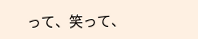って、笑って、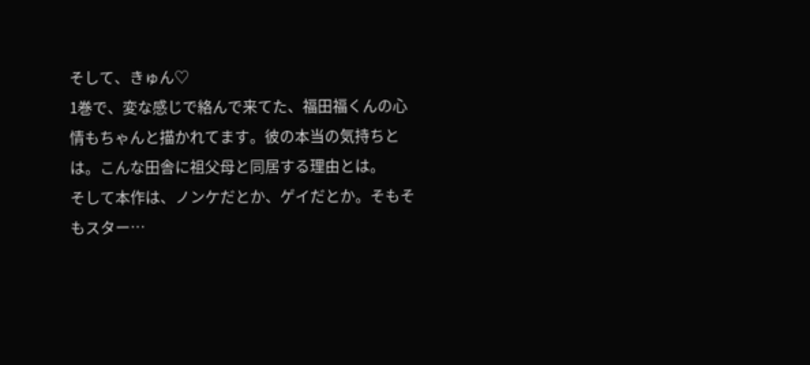そして、きゅん♡
1巻で、変な感じで絡んで来てた、福田福くんの心情もちゃんと描かれてます。彼の本当の気持ちとは。こんな田舎に祖父母と同居する理由とは。
そして本作は、ノンケだとか、ゲイだとか。そもそもスター…